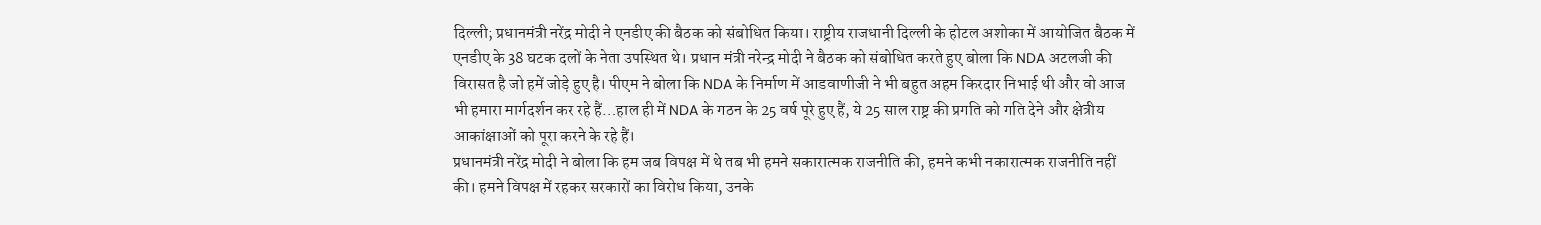दिल्ली; प्रधानमंत्री नरेंद्र मोदी ने एनडीए की बैठक को संबोधित किया। राष्ट्रीय राजधानी दिल्ली के होटल अशोका में आयोजित बैठक में एनडीए के 38 घटक दलों के नेता उपस्थित थे। प्रधान मंत्री नरेन्द्र मोदी ने बैठक को संबोधित करते हुए बोला कि NDA अटलजी की विरासत है जो हमें जोड़े हुए है। पीएम ने बोला कि NDA के निर्माण में आडवाणीजी ने भी बहुत अहम किरदार निभाई थी और वो आज भी हमारा मार्गदर्शन कर रहे हैं…हाल ही में NDA के गठन के 25 वर्ष पूरे हुए हैं, ये 25 साल राष्ट्र की प्रगति को गति देने और क्षेत्रीय आकांक्षाओं को पूरा करने के रहे हैं।
प्रधानमंत्री नरेंद्र मोदी ने बोला कि हम जब विपक्ष में थे तब भी हमने सकारात्मक राजनीति की, हमने कभी नकारात्मक राजनीति नहीं की। हमने विपक्ष में रहकर सरकारों का विरोध किया, उनके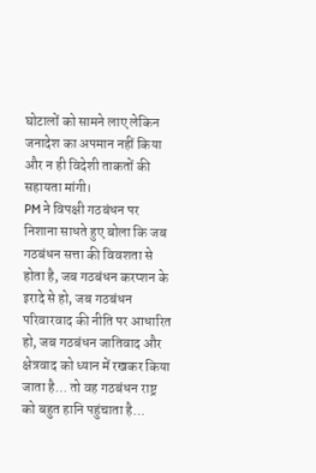घोटालों को सामने लाए लेकिन जनादेश का अपमान नहीं किया और न ही विदेशी ताकतों की सहायता मांगी।
PM ने विपक्षी गठबंधन पर निशाना साधते हुए बोला कि जब गठबंधन सत्ता की विवशता से होता है, जब गठबंधन करप्शन के इरादे से हो, जब गठबंधन परिवारवाद की नीति पर आधारित हो, जब गठबंधन जातिवाद और क्षेत्रवाद को ध्यान में रखकर किया जाता है… तो वह गठबंधन राष्ट्र को बहुत हानि पहुंचाता है…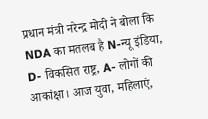प्रधान मंत्री नरेन्द्र मोदी ने बोला कि NDA का मतलब है N-न्यू इंडिया, D- विकसित राष्ट्र, A- लोगों की आकांक्षा। आज युवा, महिलाएं,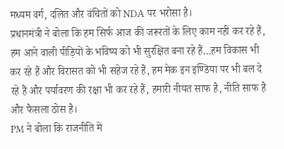मध्यम वर्ग, दलित और वंचितों को NDA पर भरोसा है।
प्रधानमंत्री ने बोला कि हम सिर्फ आज की जरूरतों के लिए काम नहीं कर रहे हैं, हम आने वाली पीड़ियों के भविष्य को भी सुरक्षित बना रहे हैं…हम विकास भी कर रहे हैं और विरासत को भी सहेज रहे हैं, हम मेक इन इण्डिया पर भी बल दे रहे हैं और पर्यावरण की रक्षा भी कर रहे हैं, हमारी नीयत साफ है, नीति साफ है और फैसला ठोस है।
PM ने बोला कि राजनीति में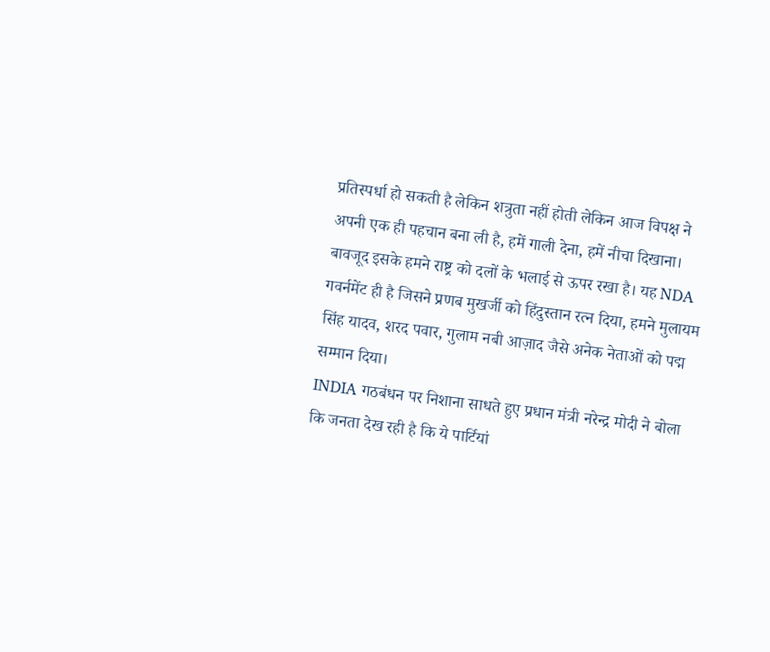प्रतिस्पर्धा हो सकती है लेकिन शत्रुता नहीं होती लेकिन आज विपक्ष ने अपनी एक ही पहचान बना ली है, हमें गाली देना, हमें नीचा दिखाना। बावजूद इसके हमने राष्ट्र को दलों के भलाई से ऊपर रखा है। यह NDA गवर्नमेंट ही है जिसने प्रणब मुखर्जी को हिंदुस्तान रत्न दिया, हमने मुलायम सिंह यादव, शरद पवार, गुलाम नबी आज़ाद जैसे अनेक नेताओं को पद्म सम्मान दिया।
INDIA गठबंधन पर निशाना साधते हुए प्रधान मंत्री नरेन्द्र मोदी ने बोला कि जनता देख रही है कि ये पार्टियां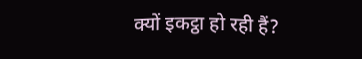क्यों इकट्ठा हो रही हैं?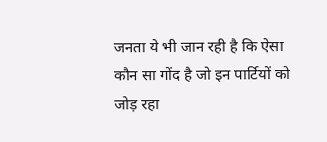जनता ये भी जान रही है कि ऐसा कौन सा गोंद है जो इन पार्टियों को जोड़ रहा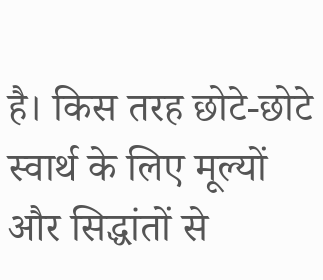है। किस तरह छोटे-छोटे स्वार्थ के लिए मूल्यों और सिद्धांतों से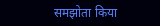समझोता किया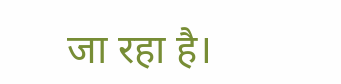जा रहा है।